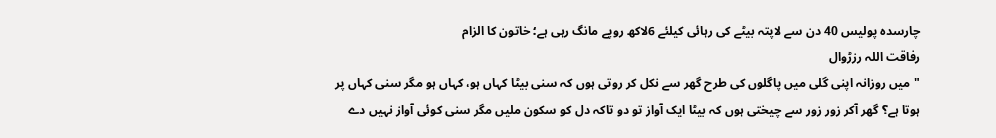چارسدہ پولیس 40 دن سے لاپتہ بیٹے کی رہائی کیلئے 6لاکھ روپے مانگ رہی ہے؛ خاتون کا الزام
رفاقت اللہ رزڑوال
"میں روزانہ اپنی گلی میں پاگلوں کی طرح گھر سے نکل کر روتی ہوں کہ سنی بیٹا کہاں ہو، کہاں ہو مگر سنی کہاں پر ہوتا ہے؟ گھر آکر زور زور سے چیختی ہوں کہ بیٹا ایک آواز تو دو تاکہ دل کو سکون ملیں مگر سنی کوئی آواز نہیں دے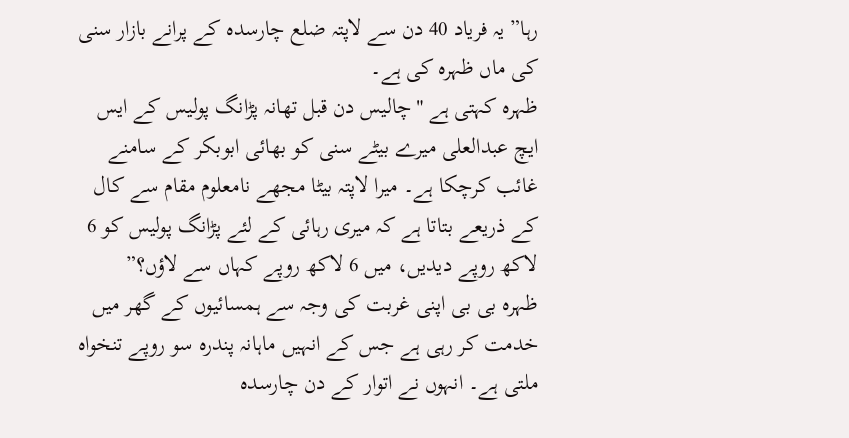رہا” یہ فریاد 40 دن سے لاپتہ ضلع چارسدہ کے پرانے بازار سنی کی ماں ظہرہ کی ہے۔
ظہرہ کہتی ہے "چالیس دن قبل تھانہ پڑانگ پولیس کے ایس ایچ عبدالعلی میرے بیٹے سنی کو بھائی ابوبکر کے سامنے غائب کرچکا ہے۔ میرا لاپتہ بیٹا مجھے نامعلوم مقام سے کال کے ذریعے بتاتا ہے کہ میری رہائی کے لئے پڑانگ پولیس کو 6 لاکھ روپے دیدیں، میں 6 لاکھ روپے کہاں سے لاؤں؟”
ظہرہ بی بی اپنی غربت کی وجہ سے ہمسائیوں کے گھر میں خدمت کر رہی ہے جس کے انہیں ماہانہ پندرہ سو روپے تنخواہ ملتی ہے۔ انہوں نے اتوار کے دن چارسدہ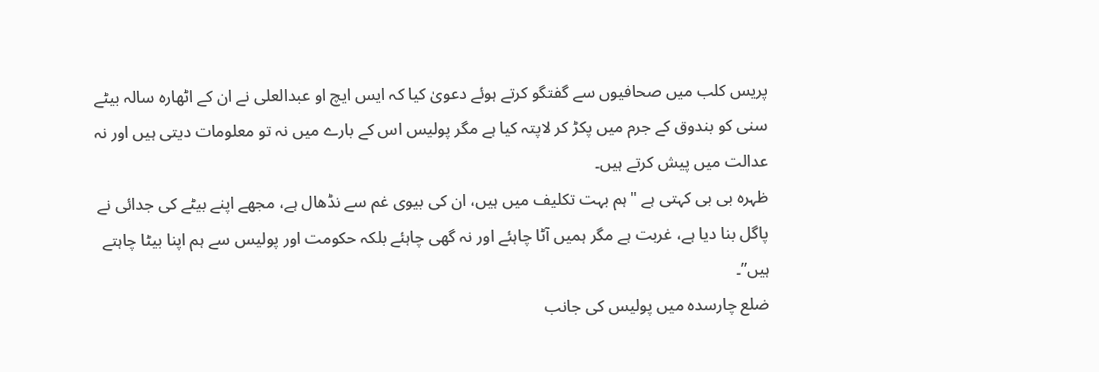پریس کلب میں صحافیوں سے گفتگو کرتے ہوئے دعویٰ کیا کہ ایس ایچ او عبدالعلی نے ان کے اٹھارہ سالہ بیٹے سنی کو بندوق کے جرم میں پکڑ کر لاپتہ کیا ہے مگر پولیس اس کے بارے میں نہ تو معلومات دیتی ہیں اور نہ عدالت میں پیش کرتے ہیں۔
ظہرہ بی بی کہتی ہے "ہم بہت تکلیف میں ہیں، ان کی بیوی غم سے نڈھال ہے، مجھے اپنے بیٹے کی جدائی نے پاگل بنا دیا ہے، غربت ہے مگر ہمیں آٹا چاہئے اور نہ گھی چاہئے بلکہ حکومت اور پولیس سے ہم اپنا بیٹا چاہتے ہیں”۔
ضلع چارسدہ میں پولیس کی جانب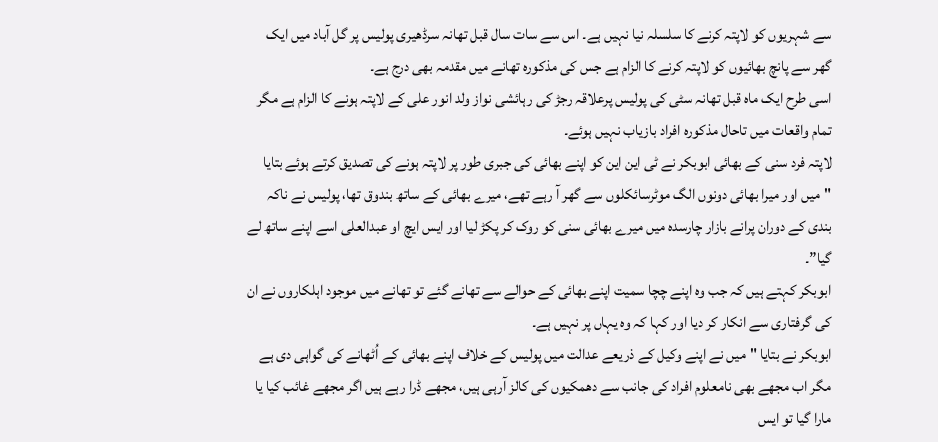سے شہریوں کو لاپتہ کرنے کا سلسلہ نیا نہیں ہے۔ اس سے سات سال قبل تھانہ سرڈھیری پولیس پر گل آباد میں ایک گھر سے پانچ بھائیوں کو لاپتہ کرنے کا الزام ہے جس کی مذکورہ تھانے میں مقدمہ بھی درج ہے۔
اسی طرح ایک ماہ قبل تھانہ سٹی کی پولیس پرعلاقہ رجڑ کی رہائشی نواز ولد انور علی کے لاپتہ ہونے کا الزام ہے مگر تمام واقعات میں تاحال مذکورہ افراد بازیاب نہیں ہوئے۔
لاپتہ فرد سنی کے بھائی ابوبکر نے ٹی این این کو اپنے بھائی کی جبری طور پر لاپتہ ہونے کی تصدیق کرتے ہوئے بتایا "میں اور میرا بھائی دونوں الگ موٹرسائکلوں سے گھر آ رہے تھے، میرے بھائی کے ساتھ بندوق تھا، پولیس نے ناکہ بندی کے دوران پرانے بازار چارسدہ میں میرے بھائی سنی کو روک کر پکڑ لیا اور ایس ایچ او عبدالعلی اسے اپنے ساتھ لے گیا”۔
ابوبکر کہتے ہیں کہ جب وہ اپنے چچا سمیت اپنے بھائی کے حوالے سے تھانے گئے تو تھانے میں موجود اہلکاروں نے ان کی گرفتاری سے انکار کر دیا اور کہا کہ وہ یہاں پر نہیں ہے۔
ابوبکر نے بتایا "میں نے اپنے وکیل کے ذریعے عدالت میں پولیس کے خلاف اپنے بھائی کے اُٹھانے کی گواہی دی ہے مگر اب مجھے بھی نامعلوم افراد کی جانب سے دھمکیوں کی کالز آرہی ہیں، مجھے ڈرا رہے ہیں اگر مجھے غائب کیا یا مارا گیا تو ایس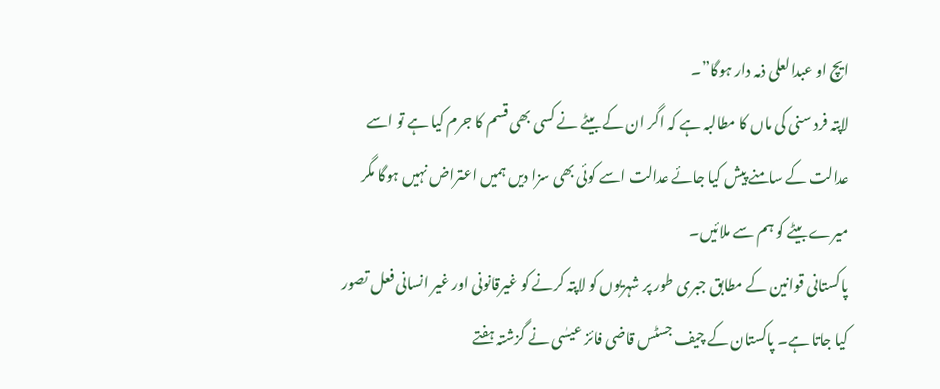ایچ او عبدالعلی ذمہ دار ہوگا”۔
لاپتہ فرد سنی کی ماں کا مطالبہ ہے کہ اگر ان کے بیٹے نے کسی بھی قسم کا جرم کیا ہے تو اسے عدالت کے سامنے پیش کیا جائے عدالت اسے کوئی بھی سزا دیں ہمیں اعتراض نہیں ہوگا مگر میرے بیٹے کو ہم سے ملائیں۔
پاکستانی قوانین کے مطابق جبری طور پر شہریوں کو لاپتہ کرنے کو غیرقانونی اور غیر انسانی فعل تصور کیا جاتا ہے۔ پاکستان کے چیف جسٹس قاضی فائز عیسٰی نے گزشتہ ہفتے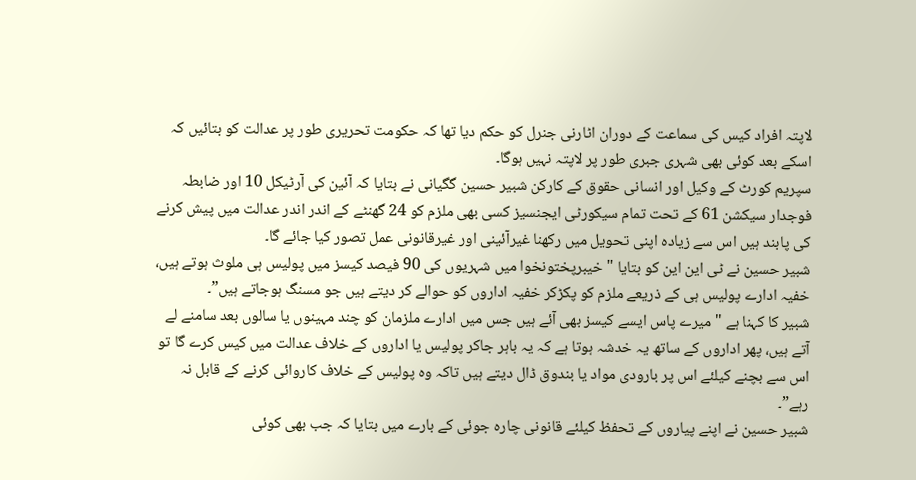لاپتہ افراد کیس کی سماعت کے دوران اٹارنی جنرل کو حکم دیا تھا کہ حکومت تحریری طور پر عدالت کو بتائیں کہ اسکے بعد کوئی بھی شہری جبری طور پر لاپتہ نہیں ہوگا۔
سپریم کورٹ کے وکیل اور انسانی حقوق کے کارکن شبیر حسین گگیانی نے بتایا کہ آئین کی آرٹیکل 10 اور ضابطہ فوجدار سیکشن 61 کے تحت تمام سیکورٹی ایجنسیز کسی بھی ملزم کو 24 گھنٹے کے اندر اندر عدالت میں پیش کرنے کی پابند ہیں اس سے زیادہ اپنی تحویل میں رکھنا غیرآئینی اور غیرقانونی عمل تصور کیا جائے گا۔
شبیر حسین نے ٹی این این کو بتایا "خیبرپختونخوا میں شہریوں کی 90 فیصد کیسز میں پولیس ہی ملوث ہوتے ہیں، خفیہ ادارے پولیس ہی کے ذریعے ملزم کو پکڑکر خفیہ اداروں کو حوالے کر دیتے ہیں جو مسنگ ہوجاتے ہیں”۔
شبیر کا کہنا ہے "میرے پاس ایسے کیسز بھی آئے ہیں جس میں ادارے ملزمان کو چند مہینوں یا سالوں بعد سامنے لے آتے ہیں، پھر اداروں کے ساتھ یہ خدشہ ہوتا ہے کہ یہ باہر جاکر پولیس یا اداروں کے خلاف عدالت میں کیس کرے گا تو اس سے بچنے کیلئے اس پر بارودی مواد یا بندوق ڈال دیتے ہیں تاکہ وہ پولیس کے خلاف کاروائی کرنے کے قابل نہ رہے”۔
شبیر حسین نے اپنے پیاروں کے تحفظ کیلئے قانونی چارہ جوئی کے بارے میں بتایا کہ جب بھی کوئی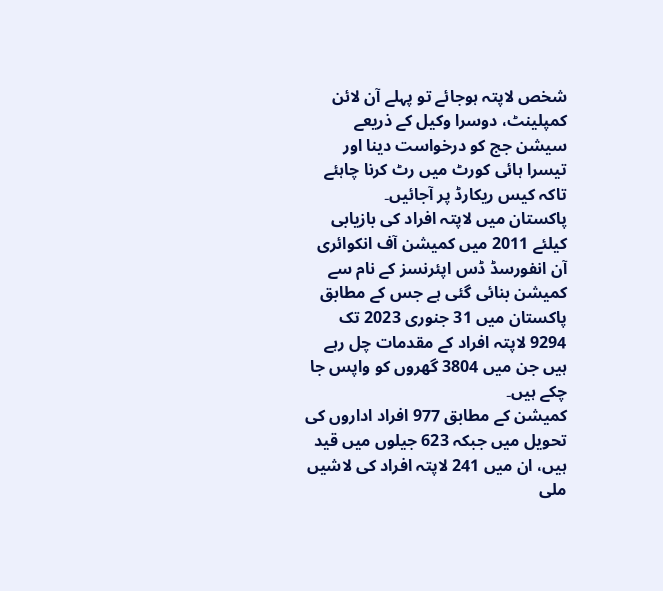شخص لاپتہ ہوجائے تو پہلے آن لائن کمپلینٹ، دوسرا وکیل کے ذریعے سیشن جج کو درخواست دینا اور تیسرا ہائی کورٹ میں رٹ کرنا چاہئے تاکہ کیس ریکارڈ پر آجائیں۔
پاکستان میں لاپتہ افراد کی بازیابی کیلئے 2011 میں کمیشن آف انکوائری آن انفورسڈ ڈس اپئرنسز کے نام سے کمیشن بنائی گئی ہے جس کے مطابق پاکستان میں 31 جنوری 2023 تک 9294 لاپتہ افراد کے مقدمات چل رہے ہیں جن میں 3804 گھروں کو واپس جا چکے ہیں۔
کمیشن کے مطابق 977 افراد اداروں کی تحویل میں جبکہ 623 جیلوں میں قید ہیں، ان میں 241 لاپتہ افراد کی لاشیں ملی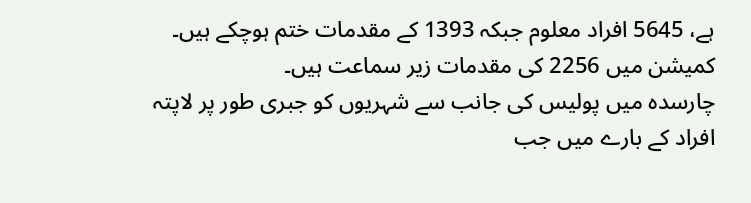ہے، 5645 افراد معلوم جبکہ 1393 کے مقدمات ختم ہوچکے ہیں۔ کمیشن میں 2256 کی مقدمات زیر سماعت ہیں۔
چارسدہ میں پولیس کی جانب سے شہریوں کو جبری طور پر لاپتہ افراد کے بارے میں جب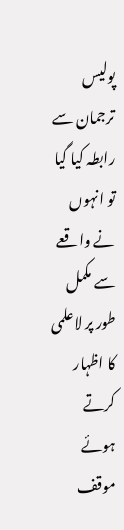پولیس ترجمان سے رابطہ کیا گیا تو انہوں نے واقعے سے مکمل طور پر لاعلمی کا اظہار کرتے ہوئے موقف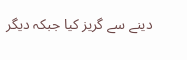دینے سے گریز کیا جبکہ دیگر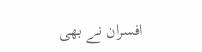افسران نے بھی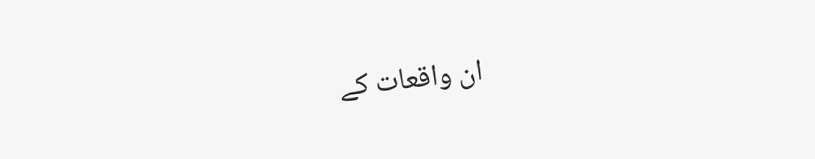ان واقعات کے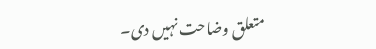متعلق وضاحت نہیں دی۔